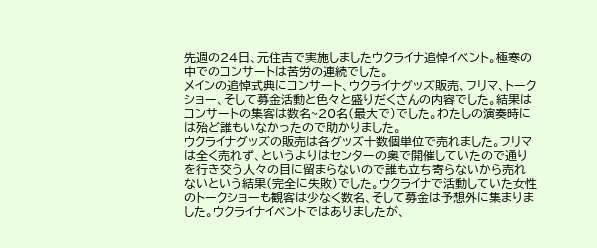先週の24日、元住吉で実施しましたウクライナ追悼イベント。極寒の中でのコンサートは苦労の連続でした。
メインの追悼式典にコンサート、ウクライナグッズ販売、フリマ、トークショー、そして募金活動と色々と盛りだくさんの内容でした。結果はコンサートの集客は数名~20名(最大で)でした。わたしの演奏時には殆ど誰もいなかったので助かりました。
ウクライナグッズの販売は各グッズ十数個単位で売れました。フリマは全く売れず、というよりはセンターの奥で開催していたので通りを行き交う人々の目に留まらないので誰も立ち寄らないから売れないという結果(完全に失敗)でした。ウクライナで活動していた女性のトークショーも観客は少なく数名、そして募金は予想外に集まりました。ウクライナイベントではありましたが、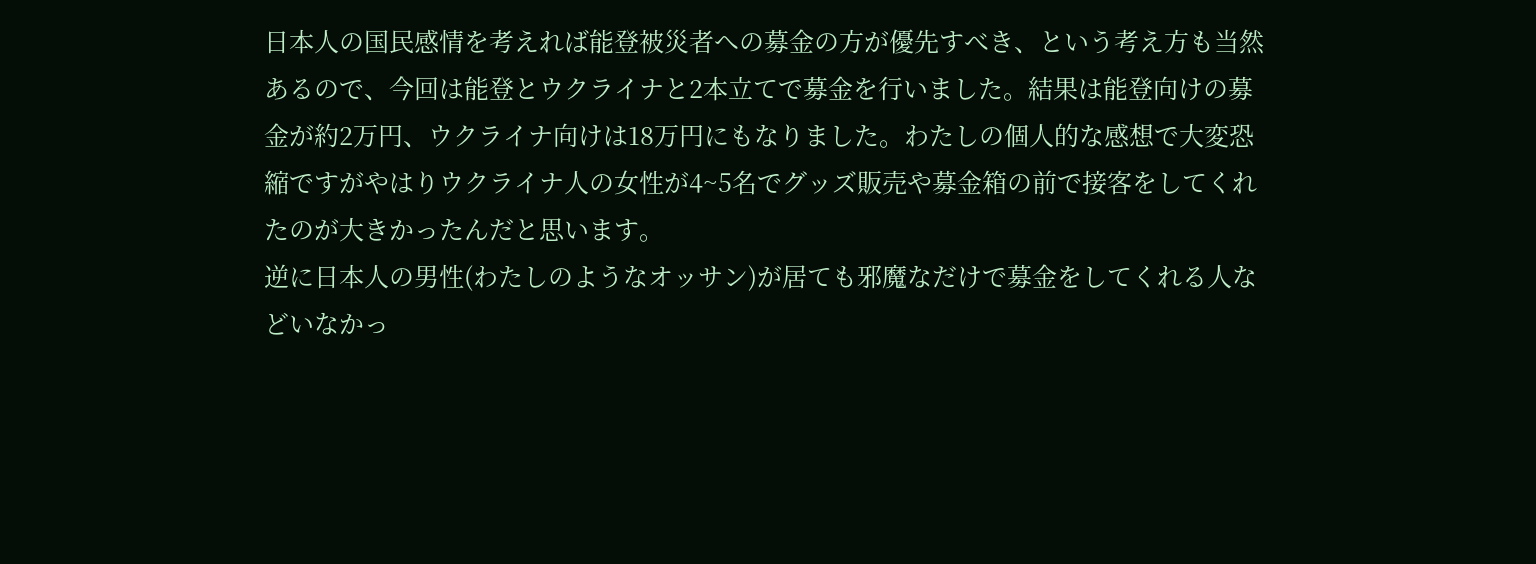日本人の国民感情を考えれば能登被災者への募金の方が優先すべき、という考え方も当然あるので、今回は能登とウクライナと2本立てで募金を行いました。結果は能登向けの募金が約2万円、ウクライナ向けは18万円にもなりました。わたしの個人的な感想で大変恐縮ですがやはりウクライナ人の女性が4~5名でグッズ販売や募金箱の前で接客をしてくれたのが大きかったんだと思います。
逆に日本人の男性(わたしのようなオッサン)が居ても邪魔なだけで募金をしてくれる人などいなかっ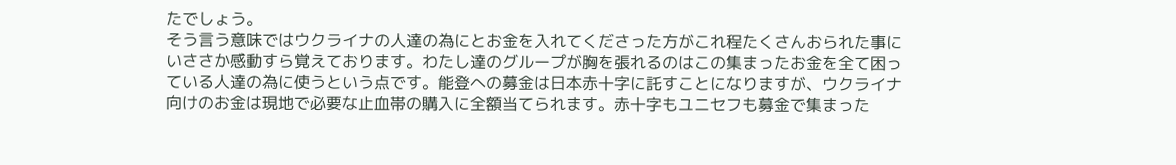たでしょう。
そう言う意味ではウクライナの人達の為にとお金を入れてくださった方がこれ程たくさんおられた事にいささか感動すら覚えております。わたし達のグループが胸を張れるのはこの集まったお金を全て困っている人達の為に使うという点です。能登への募金は日本赤十字に託すことになりますが、ウクライナ向けのお金は現地で必要な止血帯の購入に全額当てられます。赤十字もユニセフも募金で集まった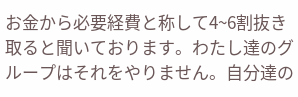お金から必要経費と称して4~6割抜き取ると聞いております。わたし達のグループはそれをやりません。自分達の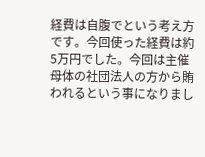経費は自腹でという考え方です。今回使った経費は約5万円でした。今回は主催母体の社団法人の方から賄われるという事になりまし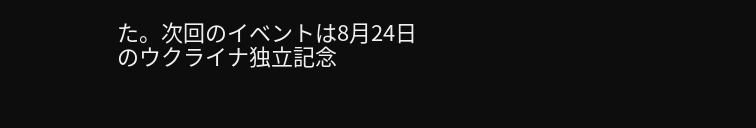た。次回のイベントは8月24日のウクライナ独立記念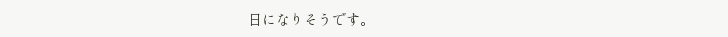日になりそうです。